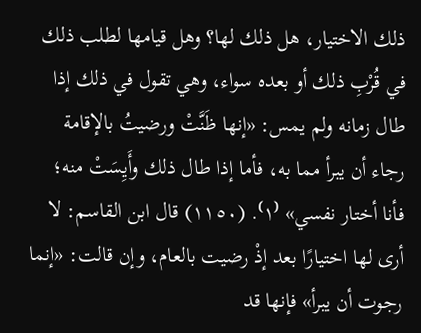ذلك الاختيار، هل ذلك لها؟ وهل قيامها لطلب ذلك في قُرْبِ ذلك أو بعده سواء، وهي تقول في ذلك إذا طال زمانه ولم يمس: «إنها ظَنَّتْ ورضيتُ بالإقامة رجاء أن يبرأ مما به، فأما إذا طال ذلك وأَيِسَتْ منه؛ فأنا أختار نفسي» ⁽١⁾. (١١٥٠) قال ابن القاسم: لا أرى لها اختيارًا بعد إذْ رضيت بالعام، وإن قالت: «إنما رجوت أن يبرأ» فإنها قد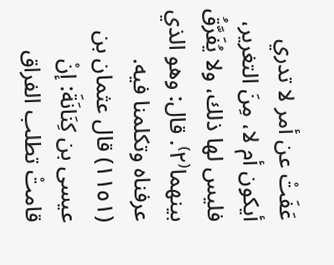عَفَتْ عن أمر لا تدري أيكون أم لا، مِنَ التغرير، فليس لها ذلك، ولا يُفَرَّقُ بينهما⁽٢⁾. قال: وهو الذي عرفناه وتكلمنا فيه. (١١٥١) قال عثمان بن عيسى بن كِنَانَةَ: إنْ قامتْ تطلب الفراق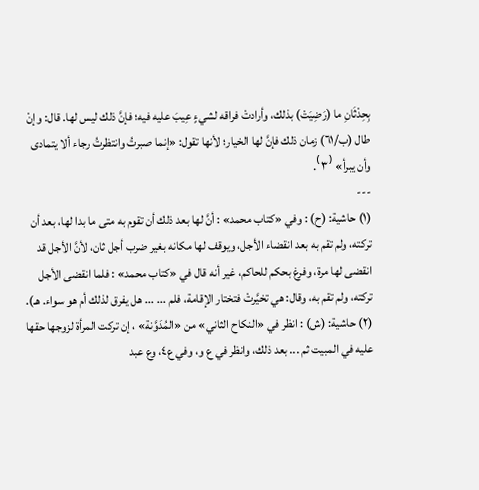بِحِدْثَانِ ما (رَضِيَتْ) بذلك، وأرادتْ فراقه لشيءٍ عِيبَ عليه فيه؛ فإنَّ ذلك ليس لها. قال: وإنْ طال (ب/٦١) زمان ذلك فإنَّ لها الخيار؛ لأنها تقول: «إنما صبرتُ وانتظرتُ رجاء ألا يتمادى وأن يبرأ» ⁽٣⁾.
---
(١) حاشية: (ح) : وفي «كتاب محمد» : أنَّ لها بعد ذلك أن تقوم به متى ما بدا لها، بعد أن تركته، ولم تقم به بعد انقضاء الأجل، ويوقف لها مكانه بغير ضرب أجل ثان، لأنَّ الأجل قد انقضى لها مرة، وفرغ بحكم للحاكم، غير أنه قال في «كتاب محمد» : فلما انقضى الأجل تركته، ولم تقم به، وقال: هي تخيَّرتْ فتختار الإقامة، فلم ... ... هل يفرق لذلك أم هو سواء. هـ).
(٢) حاشية: (ش) : انظر في «النكاح الثاني» من «المُدَوَّنة» ، إن تركت المرأة لزوجها حقها عليه في المبيت ثم ... بعد ذلك، وانظر في ع و، وفي ع٤، وع عبد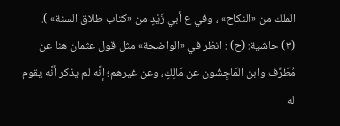الملك من «النكاح» ، وفي ع أبي زَيْدٍ من «كتاب طلاق السنة» ).
(٣) حاشية: (ح) : انظر في «الواضحة» مثل قول عثمان هنا عن مُطَرِّف وابن المَاجِشُون عن مَالِكٍ، وعن غيرهم؛ إنَّه لم يذكر أنَّه يقوم له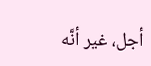أجل، غير أنَّه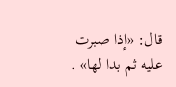قال: «إذا صبرت عليه ثم بدا لها» .